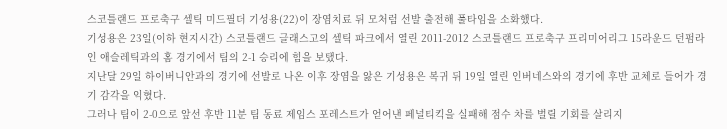스코틀랜드 프로축구 셀틱 미드필더 기성용(22)이 장염치료 뒤 모처럼 선발 출전해 풀타임을 소화했다.
기성용은 23일(이하 현지시간) 스코틀랜드 글래스고의 셀틱 파크에서 열린 2011-2012 스코틀랜드 프로축구 프리미어리그 15라운드 던펌라인 애슬레틱과의 홈 경기에서 팀의 2-1 승리에 힘을 보탰다.
지난달 29일 하이버니안과의 경기에 선발로 나온 이후 장염을 앓은 기성용은 복귀 뒤 19일 열린 인버네스와의 경기에 후반 교체로 들어가 경기 감각을 익혔다.
그러나 팀이 2-0으로 앞선 후반 11분 팀 동료 제임스 포레스트가 얻어낸 페널티킥을 실패해 점수 차를 벌릴 기회를 살리지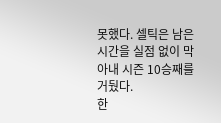못했다. 셀틱은 남은 시간을 실점 없이 막아내 시즌 10승째를 거뒀다.
한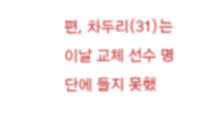편, 차두리(31)는 이날 교체 선수 명단에 들지 못했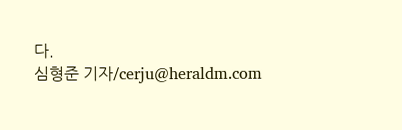다.
심형준 기자/cerju@heraldm.com